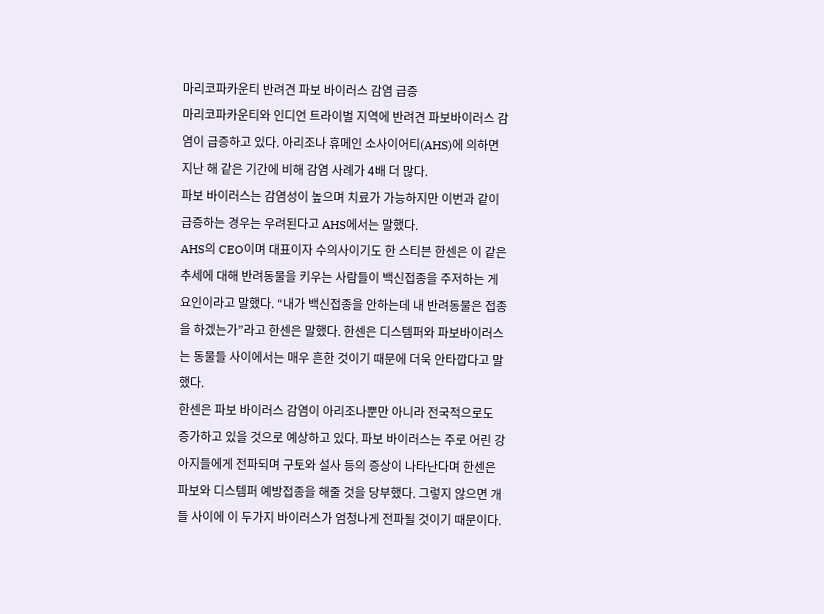마리코파카운티 반려견 파보 바이러스 감염 급증
마리코파카운티와 인디언 트라이벌 지역에 반려견 파보바이러스 감염이 급증하고 있다. 아리조나 휴메인 소사이어티(AHS)에 의하면 지난 해 같은 기간에 비해 감염 사례가 4배 더 많다.
파보 바이러스는 감염성이 높으며 치료가 가능하지만 이번과 같이 급증하는 경우는 우려된다고 AHS에서는 말했다.
AHS의 CEO이며 대표이자 수의사이기도 한 스티븐 한센은 이 같은 추세에 대해 반려동물을 키우는 사람들이 백신접종을 주저하는 게 요인이라고 말했다. “내가 백신접종을 안하는데 내 반려동물은 접종을 하겠는가”라고 한센은 말했다. 한센은 디스템퍼와 파보바이러스는 동물들 사이에서는 매우 흔한 것이기 때문에 더욱 안타깝다고 말했다.
한센은 파보 바이러스 감염이 아리조나뿐만 아니라 전국적으로도 증가하고 있을 것으로 예상하고 있다. 파보 바이러스는 주로 어린 강아지들에게 전파되며 구토와 설사 등의 증상이 나타난다며 한센은 파보와 디스템퍼 예방접종을 해줄 것을 당부했다. 그렇지 않으면 개들 사이에 이 두가지 바이러스가 엄청나게 전파될 것이기 때문이다.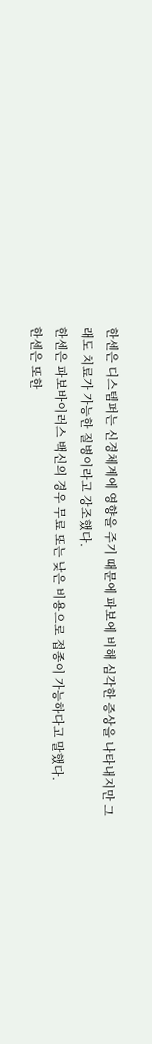한센은 디스템퍼는 신경체계에 영향을 주기 때문에 파보에 비해 심각한 증상을 나타내지만 그래도 치료가 가능한 질병이라고 강조했다.
한센은 파보바이러스 백신의 경우 무료 또는 낮은 비용으로 접종이 가능하다고 말했다.
한센은 또한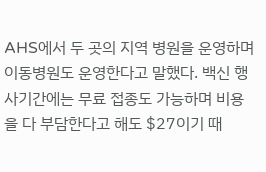AHS에서 두 곳의 지역 병원을 운영하며 이동병원도 운영한다고 말했다. 백신 행사기간에는 무료 접종도 가능하며 비용을 다 부담한다고 해도 $27이기 때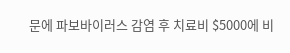문에 파보바이러스 감염 후 치료비 $5000에 비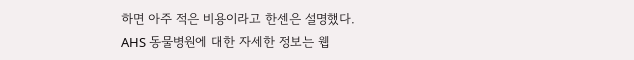하면 아주 적은 비용이라고 한센은 설명했다.
AHS 동물병원에 대한 자세한 정보는 웹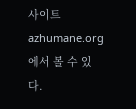사이트 azhumane.org에서 볼 수 있다.